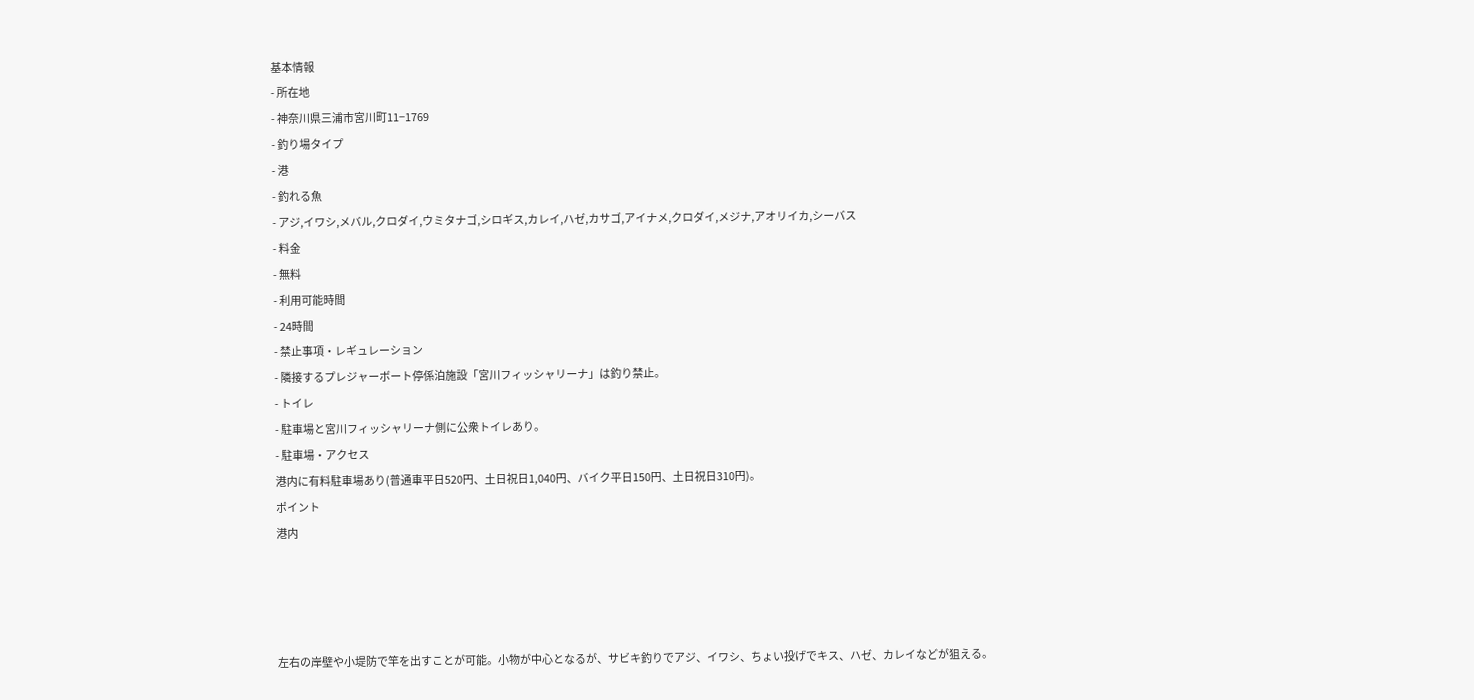基本情報
- 所在地
- 神奈川県三浦市宮川町11−1769
- 釣り場タイプ
- 港
- 釣れる魚
- アジ,イワシ,メバル,クロダイ,ウミタナゴ,シロギス,カレイ,ハゼ,カサゴ,アイナメ,クロダイ,メジナ,アオリイカ,シーバス
- 料金
- 無料
- 利用可能時間
- 24時間
- 禁止事項・レギュレーション
- 隣接するプレジャーボート停係泊施設「宮川フィッシャリーナ」は釣り禁止。
- トイレ
- 駐車場と宮川フィッシャリーナ側に公衆トイレあり。
- 駐車場・アクセス
港内に有料駐車場あり(普通車平日520円、土日祝日1,040円、バイク平日150円、土日祝日310円)。
ポイント
港内




左右の岸壁や小堤防で竿を出すことが可能。小物が中心となるが、サビキ釣りでアジ、イワシ、ちょい投げでキス、ハゼ、カレイなどが狙える。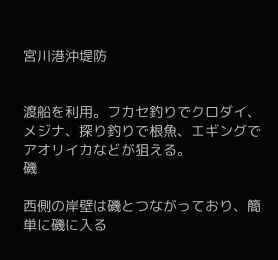宮川港沖堤防


渡船を利用。フカセ釣りでクロダイ、メジナ、探り釣りで根魚、エギングでアオリイカなどが狙える。
磯

西側の岸壁は磯とつながっており、簡単に磯に入る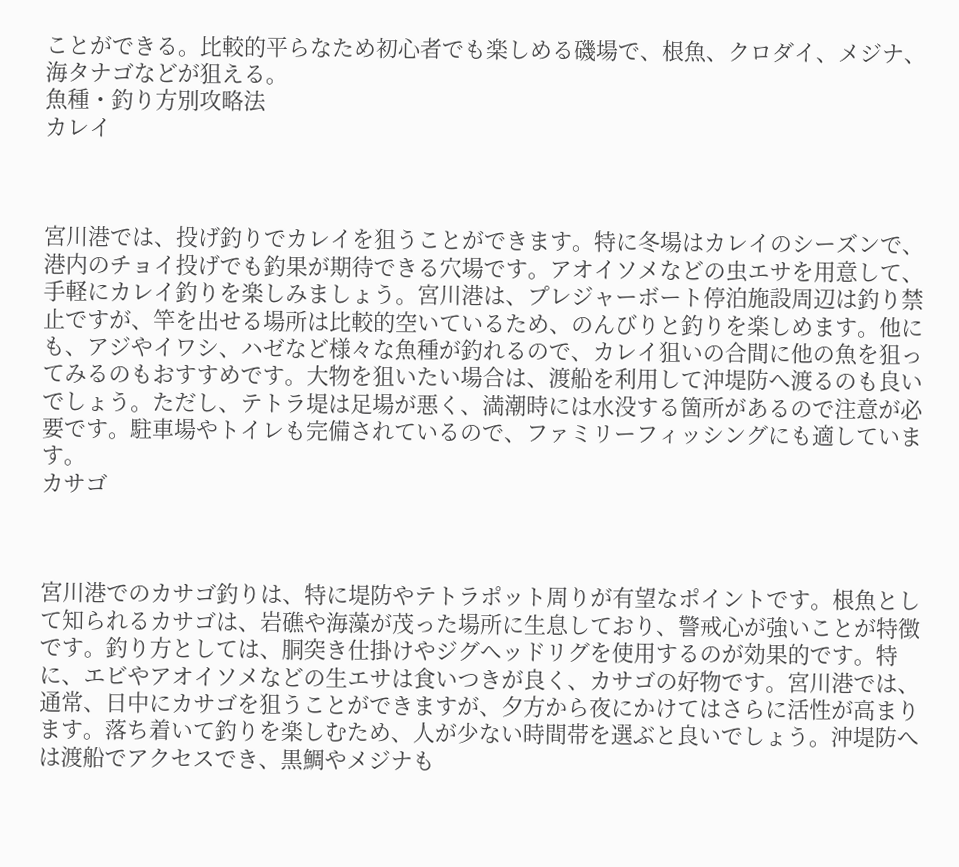ことができる。比較的平らなため初心者でも楽しめる磯場で、根魚、クロダイ、メジナ、海タナゴなどが狙える。
魚種・釣り方別攻略法
カレイ



宮川港では、投げ釣りでカレイを狙うことができます。特に冬場はカレイのシーズンで、港内のチョイ投げでも釣果が期待できる穴場です。アオイソメなどの虫エサを用意して、手軽にカレイ釣りを楽しみましょう。宮川港は、プレジャーボート停泊施設周辺は釣り禁止ですが、竿を出せる場所は比較的空いているため、のんびりと釣りを楽しめます。他にも、アジやイワシ、ハゼなど様々な魚種が釣れるので、カレイ狙いの合間に他の魚を狙ってみるのもおすすめです。大物を狙いたい場合は、渡船を利用して沖堤防へ渡るのも良いでしょう。ただし、テトラ堤は足場が悪く、満潮時には水没する箇所があるので注意が必要です。駐車場やトイレも完備されているので、ファミリーフィッシングにも適しています。
カサゴ



宮川港でのカサゴ釣りは、特に堤防やテトラポット周りが有望なポイントです。根魚として知られるカサゴは、岩礁や海藻が茂った場所に生息しており、警戒心が強いことが特徴です。釣り方としては、胴突き仕掛けやジグヘッドリグを使用するのが効果的です。特に、エビやアオイソメなどの生エサは食いつきが良く、カサゴの好物です。宮川港では、通常、日中にカサゴを狙うことができますが、夕方から夜にかけてはさらに活性が高まります。落ち着いて釣りを楽しむため、人が少ない時間帯を選ぶと良いでしょう。沖堤防へは渡船でアクセスでき、黒鯛やメジナも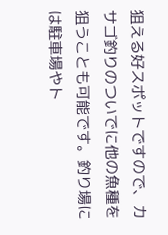狙える好スポットですので、カサゴ釣りのついでに他の魚種を狙うことも可能です。釣り場には駐車場やト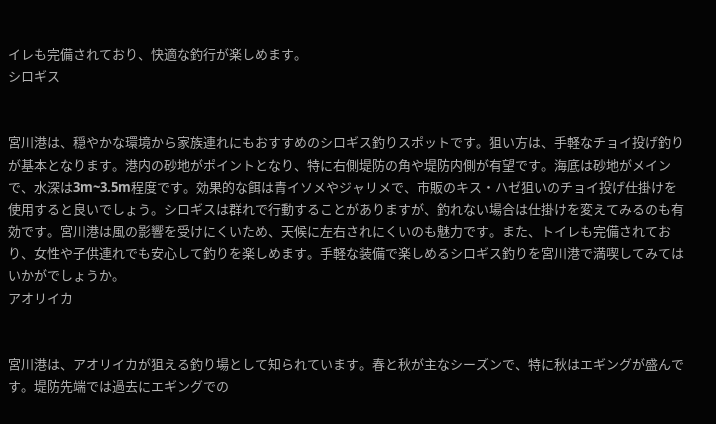イレも完備されており、快適な釣行が楽しめます。
シロギス


宮川港は、穏やかな環境から家族連れにもおすすめのシロギス釣りスポットです。狙い方は、手軽なチョイ投げ釣りが基本となります。港内の砂地がポイントとなり、特に右側堤防の角や堤防内側が有望です。海底は砂地がメインで、水深は3m~3.5m程度です。効果的な餌は青イソメやジャリメで、市販のキス・ハゼ狙いのチョイ投げ仕掛けを使用すると良いでしょう。シロギスは群れで行動することがありますが、釣れない場合は仕掛けを変えてみるのも有効です。宮川港は風の影響を受けにくいため、天候に左右されにくいのも魅力です。また、トイレも完備されており、女性や子供連れでも安心して釣りを楽しめます。手軽な装備で楽しめるシロギス釣りを宮川港で満喫してみてはいかがでしょうか。
アオリイカ


宮川港は、アオリイカが狙える釣り場として知られています。春と秋が主なシーズンで、特に秋はエギングが盛んです。堤防先端では過去にエギングでの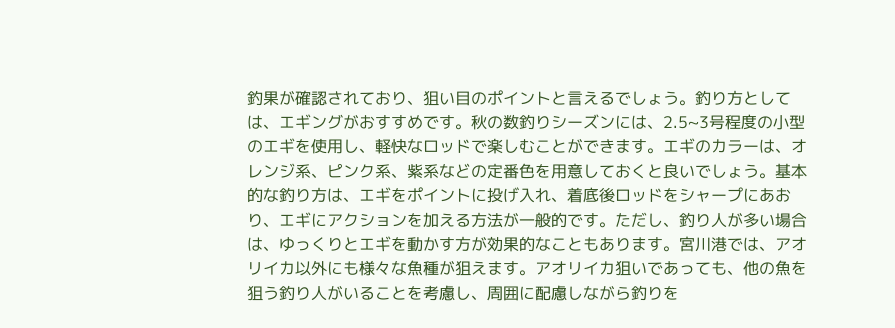釣果が確認されており、狙い目のポイントと言えるでしょう。釣り方としては、エギングがおすすめです。秋の数釣りシーズンには、2.5~3号程度の小型のエギを使用し、軽快なロッドで楽しむことができます。エギのカラーは、オレンジ系、ピンク系、紫系などの定番色を用意しておくと良いでしょう。基本的な釣り方は、エギをポイントに投げ入れ、着底後ロッドをシャープにあおり、エギにアクションを加える方法が一般的です。ただし、釣り人が多い場合は、ゆっくりとエギを動かす方が効果的なこともあります。宮川港では、アオリイカ以外にも様々な魚種が狙えます。アオリイカ狙いであっても、他の魚を狙う釣り人がいることを考慮し、周囲に配慮しながら釣りを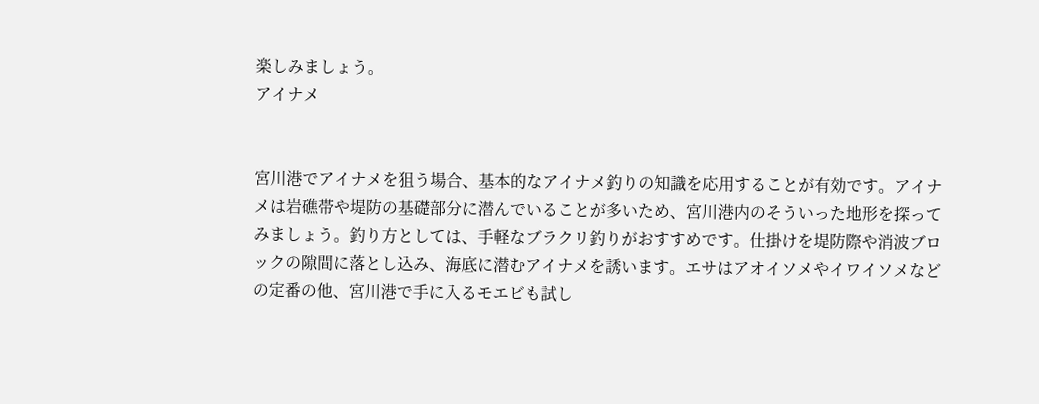楽しみましょう。
アイナメ


宮川港でアイナメを狙う場合、基本的なアイナメ釣りの知識を応用することが有効です。アイナメは岩礁帯や堤防の基礎部分に潜んでいることが多いため、宮川港内のそういった地形を探ってみましょう。釣り方としては、手軽なブラクリ釣りがおすすめです。仕掛けを堤防際や消波ブロックの隙間に落とし込み、海底に潜むアイナメを誘います。エサはアオイソメやイワイソメなどの定番の他、宮川港で手に入るモエビも試し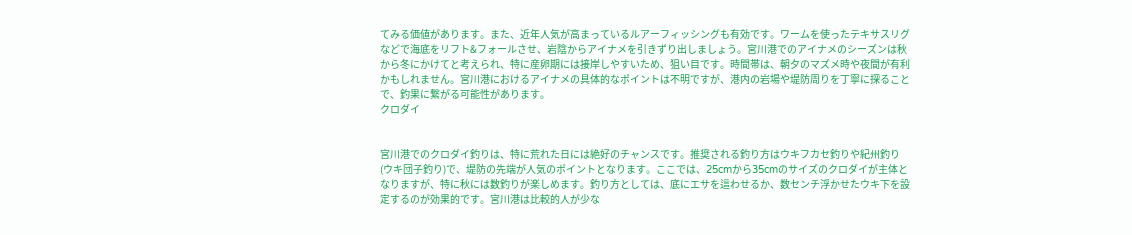てみる価値があります。また、近年人気が高まっているルアーフィッシングも有効です。ワームを使ったテキサスリグなどで海底をリフト&フォールさせ、岩陰からアイナメを引きずり出しましょう。宮川港でのアイナメのシーズンは秋から冬にかけてと考えられ、特に産卵期には接岸しやすいため、狙い目です。時間帯は、朝夕のマズメ時や夜間が有利かもしれません。宮川港におけるアイナメの具体的なポイントは不明ですが、港内の岩場や堤防周りを丁寧に探ることで、釣果に繋がる可能性があります。
クロダイ


宮川港でのクロダイ釣りは、特に荒れた日には絶好のチャンスです。推奨される釣り方はウキフカセ釣りや紀州釣り(ウキ団子釣り)で、堤防の先端が人気のポイントとなります。ここでは、25cmから35cmのサイズのクロダイが主体となりますが、特に秋には数釣りが楽しめます。釣り方としては、底にエサを這わせるか、数センチ浮かせたウキ下を設定するのが効果的です。宮川港は比較的人が少な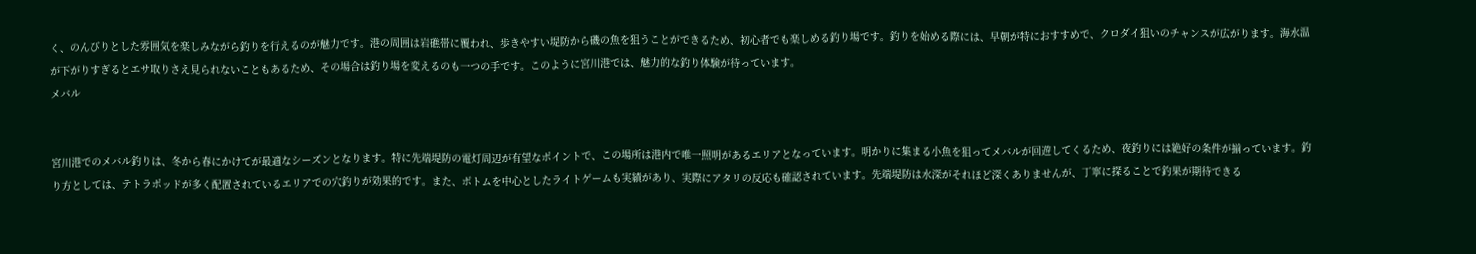く、のんびりとした雰囲気を楽しみながら釣りを行えるのが魅力です。港の周囲は岩礁帯に覆われ、歩きやすい堤防から磯の魚を狙うことができるため、初心者でも楽しめる釣り場です。釣りを始める際には、早朝が特におすすめで、クロダイ狙いのチャンスが広がります。海水温が下がりすぎるとエサ取りさえ見られないこともあるため、その場合は釣り場を変えるのも一つの手です。このように宮川港では、魅力的な釣り体験が待っています。
メバル


宮川港でのメバル釣りは、冬から春にかけてが最適なシーズンとなります。特に先端堤防の電灯周辺が有望なポイントで、この場所は港内で唯一照明があるエリアとなっています。明かりに集まる小魚を狙ってメバルが回遊してくるため、夜釣りには絶好の条件が揃っています。釣り方としては、テトラポッドが多く配置されているエリアでの穴釣りが効果的です。また、ボトムを中心としたライトゲームも実績があり、実際にアタリの反応も確認されています。先端堤防は水深がそれほど深くありませんが、丁寧に探ることで釣果が期待できる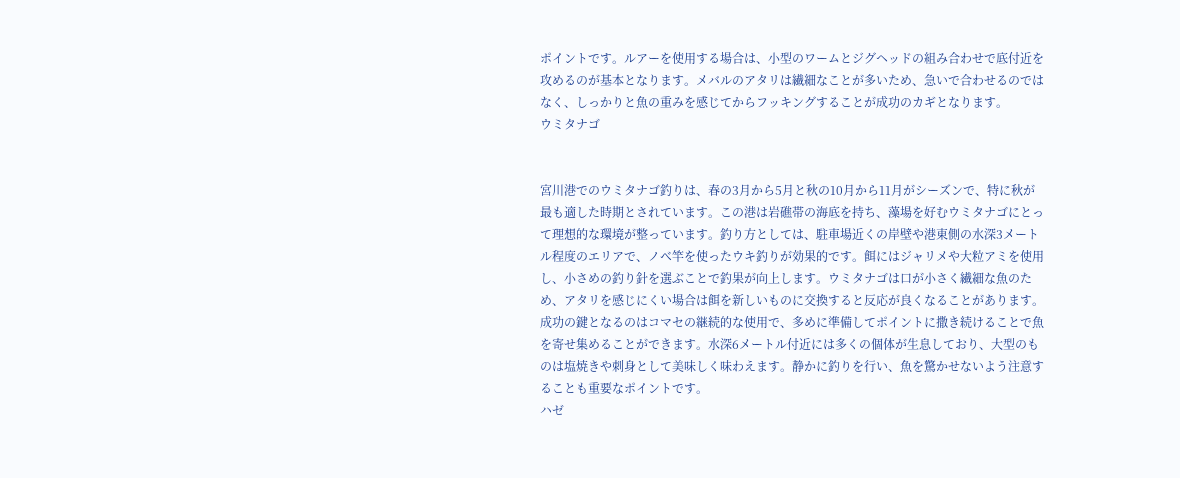ポイントです。ルアーを使用する場合は、小型のワームとジグヘッドの組み合わせで底付近を攻めるのが基本となります。メバルのアタリは繊細なことが多いため、急いで合わせるのではなく、しっかりと魚の重みを感じてからフッキングすることが成功のカギとなります。
ウミタナゴ


宮川港でのウミタナゴ釣りは、春の3月から5月と秋の10月から11月がシーズンで、特に秋が最も適した時期とされています。この港は岩礁帯の海底を持ち、藻場を好むウミタナゴにとって理想的な環境が整っています。釣り方としては、駐車場近くの岸壁や港東側の水深3メートル程度のエリアで、ノベ竿を使ったウキ釣りが効果的です。餌にはジャリメや大粒アミを使用し、小さめの釣り針を選ぶことで釣果が向上します。ウミタナゴは口が小さく繊細な魚のため、アタリを感じにくい場合は餌を新しいものに交換すると反応が良くなることがあります。成功の鍵となるのはコマセの継続的な使用で、多めに準備してポイントに撒き続けることで魚を寄せ集めることができます。水深6メートル付近には多くの個体が生息しており、大型のものは塩焼きや刺身として美味しく味わえます。静かに釣りを行い、魚を驚かせないよう注意することも重要なポイントです。
ハゼ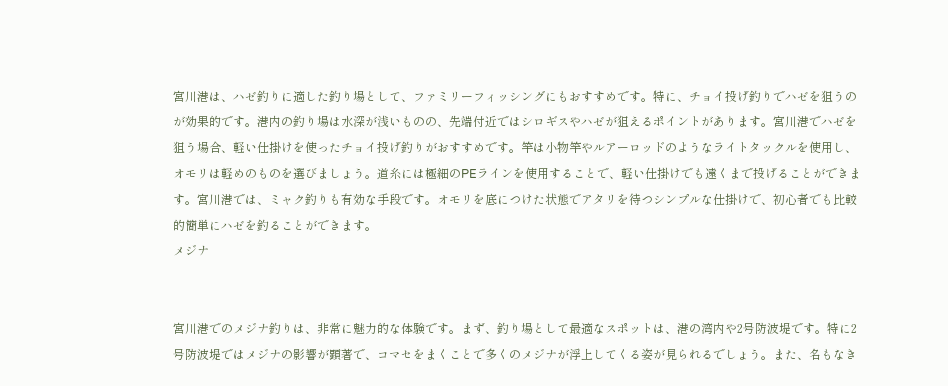宮川港は、ハゼ釣りに適した釣り場として、ファミリーフィッシングにもおすすめです。特に、チョイ投げ釣りでハゼを狙うのが効果的です。港内の釣り場は水深が浅いものの、先端付近ではシロギスやハゼが狙えるポイントがあります。宮川港でハゼを狙う場合、軽い仕掛けを使ったチョイ投げ釣りがおすすめです。竿は小物竿やルアーロッドのようなライトタックルを使用し、オモリは軽めのものを選びましょう。道糸には極細のPEラインを使用することで、軽い仕掛けでも遠くまで投げることができます。宮川港では、ミャク釣りも有効な手段です。オモリを底につけた状態でアタリを待つシンプルな仕掛けで、初心者でも比較的簡単にハゼを釣ることができます。
メジナ


宮川港でのメジナ釣りは、非常に魅力的な体験です。まず、釣り場として最適なスポットは、港の湾内や2号防波堤です。特に2号防波堤ではメジナの影響が顕著で、コマセをまくことで多くのメジナが浮上してくる姿が見られるでしょう。また、名もなき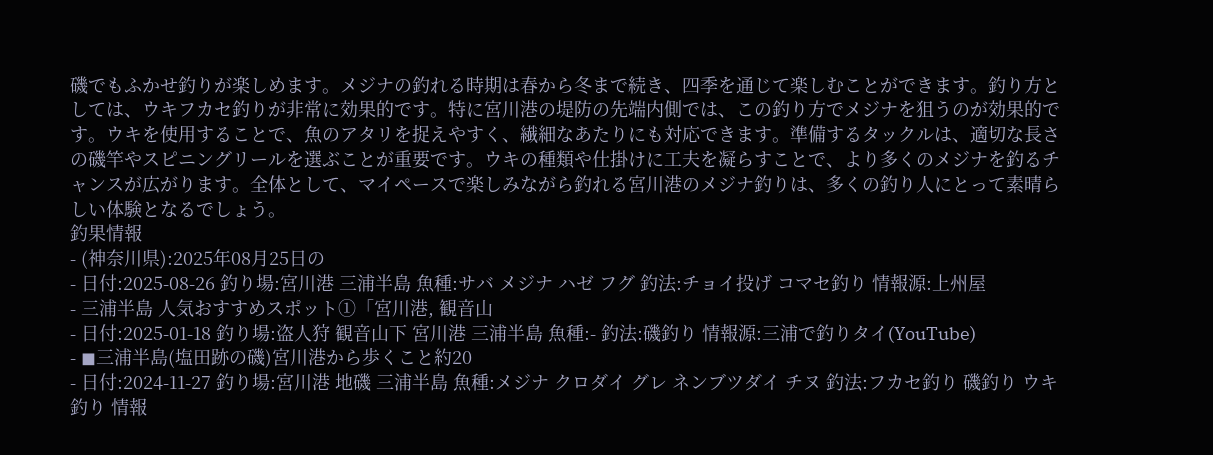磯でもふかせ釣りが楽しめます。メジナの釣れる時期は春から冬まで続き、四季を通じて楽しむことができます。釣り方としては、ウキフカセ釣りが非常に効果的です。特に宮川港の堤防の先端内側では、この釣り方でメジナを狙うのが効果的です。ウキを使用することで、魚のアタリを捉えやすく、繊細なあたりにも対応できます。準備するタックルは、適切な長さの磯竿やスピニングリールを選ぶことが重要です。ウキの種類や仕掛けに工夫を凝らすことで、より多くのメジナを釣るチャンスが広がります。全体として、マイペースで楽しみながら釣れる宮川港のメジナ釣りは、多くの釣り人にとって素晴らしい体験となるでしょう。
釣果情報
- (神奈川県):2025年08月25日の
- 日付:2025-08-26 釣り場:宮川港 三浦半島 魚種:サバ メジナ ハゼ フグ 釣法:チョイ投げ コマセ釣り 情報源:上州屋
- 三浦半島 人気おすすめスポット①「宮川港, 観音山
- 日付:2025-01-18 釣り場:盗人狩 観音山下 宮川港 三浦半島 魚種:- 釣法:磯釣り 情報源:三浦で釣りタイ(YouTube)
- ◼三浦半島(塩田跡の磯)宮川港から歩くこと約20
- 日付:2024-11-27 釣り場:宮川港 地磯 三浦半島 魚種:メジナ クロダイ グレ ネンブツダイ チヌ 釣法:フカセ釣り 磯釣り ウキ釣り 情報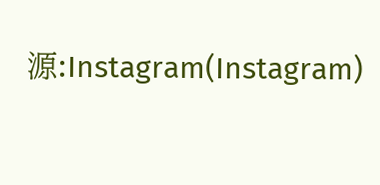源:Instagram(Instagram)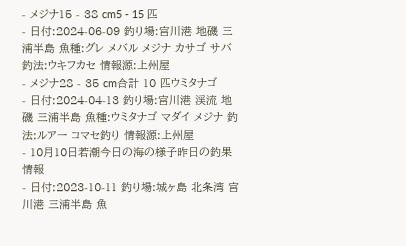- メジナ15 - 38 cm5 - 15 匹
- 日付:2024-06-09 釣り場:宮川港 地磯 三浦半島 魚種:グレ メバル メジナ カサゴ サバ 釣法:ウキフカセ 情報源:上州屋
- メジナ28 - 35 cm合計 10 匹ウミタナゴ
- 日付:2024-04-13 釣り場:宮川港 渓流 地磯 三浦半島 魚種:ウミタナゴ マダイ メジナ 釣法:ルアー コマセ釣り 情報源:上州屋
- 10月10日若潮今日の海の様子昨日の釣果情報
- 日付:2023-10-11 釣り場:城ヶ島 北条湾 宮川港 三浦半島 魚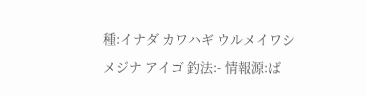種:イナダ カワハギ ウルメイワシ メジナ アイゴ 釣法:- 情報源:ば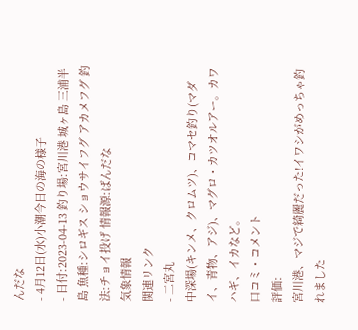んだな
- 4月12日(水)小潮今日の海の様子
- 日付:2023-04-13 釣り場:宮川港 城ヶ島 三浦半島 魚種:シロギス ショウサイフグ アカメフグ 釣法:チョイ投げ 情報源:ばんだな
気象情報
関連リンク
- 二宮丸
中深場(キンメ、クロムツ)、コマセ釣り(マダイ、青物、アジ)、マグロ・カツオルアー。カワハギ、イカなど。
口コミ・コメント
評価:
宮川港、マジで綺麗だった!イワシがめっちゃ釣れました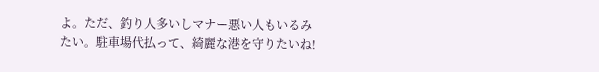よ。ただ、釣り人多いしマナー悪い人もいるみたい。駐車場代払って、綺麗な港を守りたいね!